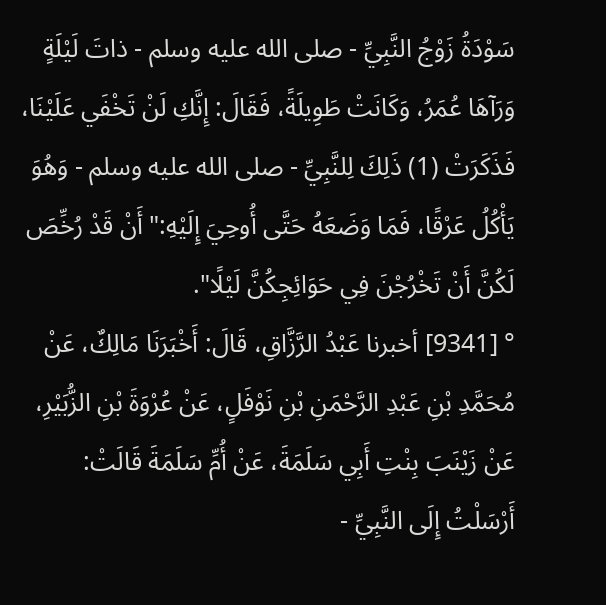سَوْدَةُ زَوْجُ النَّبِيِّ - صلى الله عليه وسلم - ذاتَ لَيْلَةٍ وَرَآهَا عُمَرُ، وَكَانَتْ طَوِيلَةً، فَقَالَ: إِنَّكِ لَنْ تَخْفَي عَلَيْنَا، فَذَكَرَتْ (1) ذَلِكَ لِلنَّبِيِّ - صلى الله عليه وسلم - وَهُوَ يَأْكُلُ عَرْقًا، فَمَا وَضَعَهُ حَتَّى أُوحِيَ إِلَيْهِ:"أَنْ قَدْ رُخِّصَ لَكُنَّ أَنْ تَخْرُجْنَ فِي حَوَائِجِكُنَّ لَيْلًا".
° [9341] أخبرنا عَبْدُ الرَّزَّاقِ، قَالَ: أَخْبَرَنَا مَالِكٌ، عَنْ مُحَمَّدِ بْنِ عَبْدِ الرَّحْمَنِ بْنِ نَوْفَلٍ، عَنْ عُرْوَةَ بْنِ الزُّبَيْرِ، عَنْ زَيْنَبَ بِنْتِ أَبِي سَلَمَةَ، عَنْ أُمِّ سَلَمَةَ قَالَتْ: أَرْسَلْتُ إِلَى النَّبِيِّ -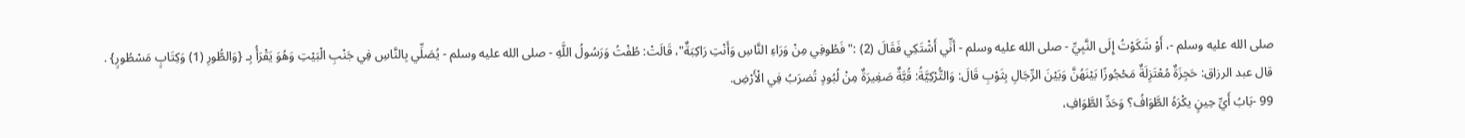صلى الله عليه وسلم -، أَوْ شَكَوْتُ إِلَى النَّبِيِّ - صلى الله عليه وسلم - أنِّي أَشْتَكِي فَقَالَ (2) :"فَطُوفِي مِنْ وَرَاءِ النَّاسِ وَأَنْتِ رَاكِبَةٌ"، قَالَتْ: طُفْتُ وَرَسُولُ اللَّهِ - صلى الله عليه وسلم - يُصَلِّي بِالنَّاسِ فِي جَنْبِ الْبَيْتِ وَهُوَ يَقْرَأُ بِـ {وَالطُّورِ (1) وَكِتَابٍ مَسْطُورٍ} .
قال عبد الرزاق: حَجِزَةٌ مُعْتَزِلَةٌ مَحْجُوزًا بَيْنَهُنَّ وَبَيْنَ الرِّجَالِ بِثَوْبِ قَالَ: وَالتُّرْكِيَّةُ: قُبَّةٌ صَغِيرَةٌ مِنْ لُبُودٍ تُضرَبُ فِي الْأَرْضِ.
99 -بَابُ أَيِّ حِينٍ يكْرَهُ الطَّوَافُ؟ وَحَدِّ الطَّوَافِ،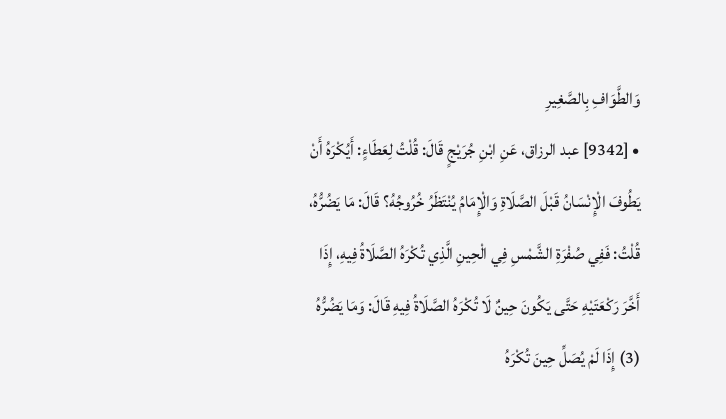وَالطَّوَافِ بِالصَّغِيرِ
• [9342] عبد الرزاق، عَنِ ابْنِ جُرَيْجٍ قَالَ: قُلْتُ لِعَطَاءٍ: أَيُكْرَهُ أَنْ يَطُوفَ الْإِنْسَانُ قَبْلَ الصَّلَاةِ وَالْإِمَامُ يُنْتَظَرُ خُرُوجُهُ؟ قَالَ: مَا يَضُرُّهُ، قُلْتُ: فَفِي صُفْرَةِ الشَّمْسِ فِي الْحِينِ الَّذِي تُكْرَهُ الصَّلَاةُ فِيهِ، إِذَا أَخَّرَ رَكْعَتَيْهِ حَتَّى يَكُونَ حِينٌ لَا تُكْرَهُ الصَّلَاةُ فِيهِ قَالَ: وَمَا يَضُرُّهُ (3) إِذَا لَمْ يُصَلِّ حِينَ تُكْرَهُ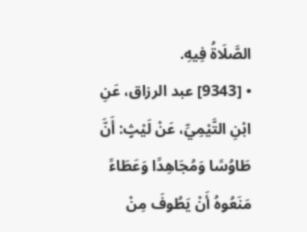الصَّلَاةُ فِيهِ.
• [9343] عبد الرزاق، عَنِ ابْنِ التَّيْمِيِّ، عَنْ لَيْثٍ: أَنَّ طَاوُسًا وَمُجَاهِدًا وَعَطَاءً مَنَعُوهُ أَنْ يَطُوفَ مِنْ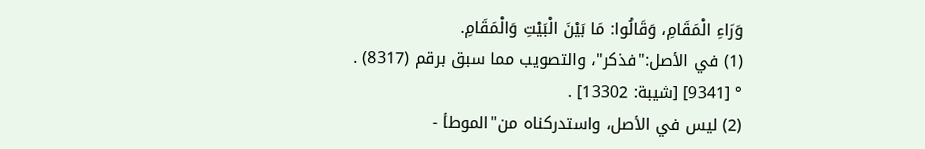وَرَاءِ الْمَقَامِ، وَقَالُوا: مَا بَيْنَ الْبَيْتِ وَالْمَقَامِ.
(1) في الأصل:"فذكر"، والتصويب مما سبق برقم (8317) .
° [9341] [شيبة: 13302] .
(2) ليس في الأصل، واستدركناه من"الموطأ -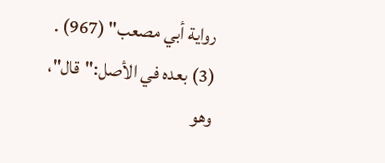رواية أبي مصعب" (967) .
(3) بعده في الأصل:"قال"، وهو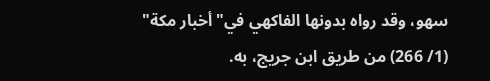سهو، وقد رواه بدونها الفاكهي في"أخبار مكة" (1/ 266) من طريق ابن جريج، به.